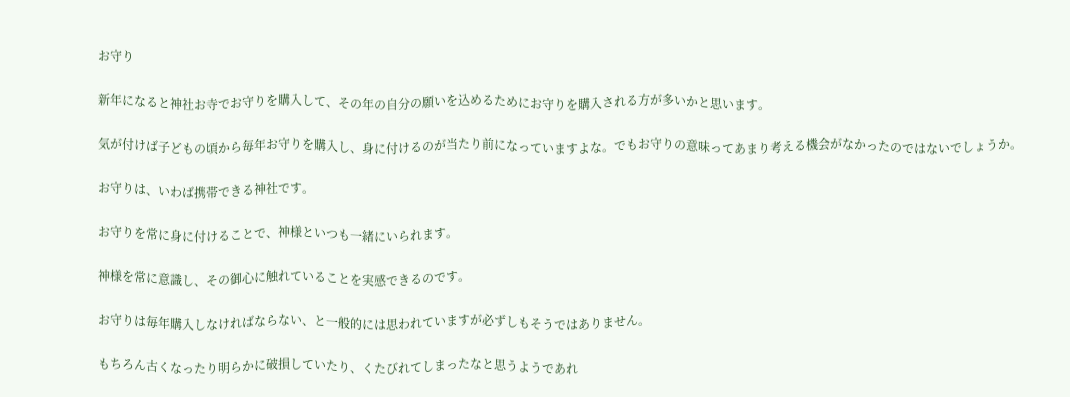お守り

新年になると神社お寺でお守りを購入して、その年の自分の願いを込めるためにお守りを購入される方が多いかと思います。

気が付けば子どもの頃から毎年お守りを購入し、身に付けるのが当たり前になっていますよな。でもお守りの意味ってあまり考える機会がなかったのではないでしょうか。

お守りは、いわば携帯できる神社です。

お守りを常に身に付けることで、神様といつも一緒にいられます。

神様を常に意識し、その御心に触れていることを実感できるのです。

お守りは毎年購入しなければならない、と一般的には思われていますが必ずしもそうではありません。

もちろん古くなったり明らかに破損していたり、くたびれてしまったなと思うようであれ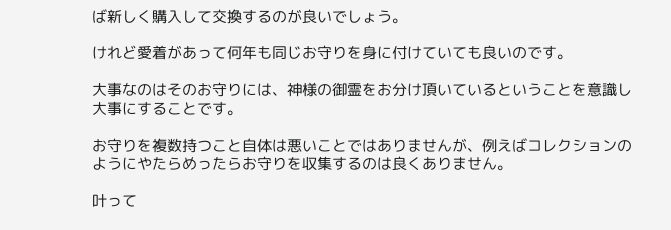ば新しく購入して交換するのが良いでしょう。

けれど愛着があって何年も同じお守りを身に付けていても良いのです。

大事なのはそのお守りには、神様の御霊をお分け頂いているということを意識し大事にすることです。

お守りを複数持つこと自体は悪いことではありませんが、例えばコレクションのようにやたらめったらお守りを収集するのは良くありません。

叶って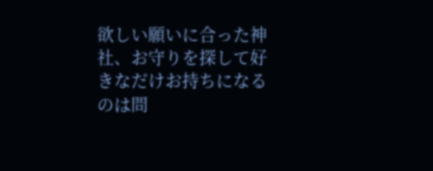欲しい願いに合った神社、お守りを探して好きなだけお持ちになるのは問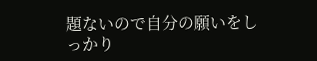題ないので自分の願いをしっかり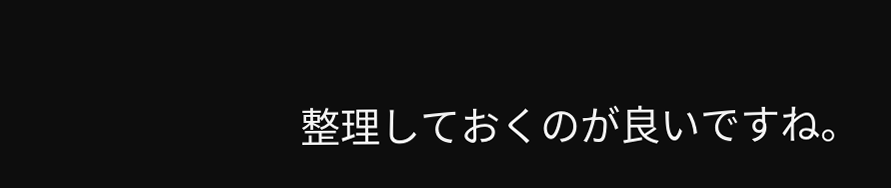整理しておくのが良いですね。